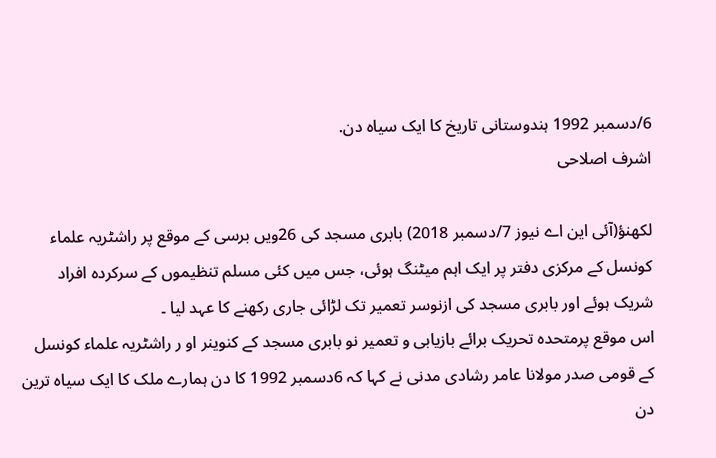6/دسمبر 1992 ہندوستانی تاریخ کا ایک سیاہ دن.
اشرف اصلاحی

لکھنؤ(آئی این اے نیوز 7/دسمبر 2018) بابری مسجد کی 26ویں برسی کے موقع پر راشٹریہ علماء کونسل کے مرکزی دفتر پر ایک اہم میٹنگ ہوئی، جس میں کئی مسلم تنظیموں کے سرکردہ افراد شریک ہوئے اور بابری مسجد کی ازنوسر تعمیر تک لڑائی جاری رکھنے کا عہد لیا ۔
اس موقع پرمتحدہ تحریک برائے بازیابی و تعمیر نو بابری مسجد کے کنوینر او ر راشٹریہ علماء کونسل کے قومی صدر مولانا عامر رشادی مدنی نے کہا کہ 6دسمبر 1992 کا دن ہمارے ملک کا ایک سیاہ ترین دن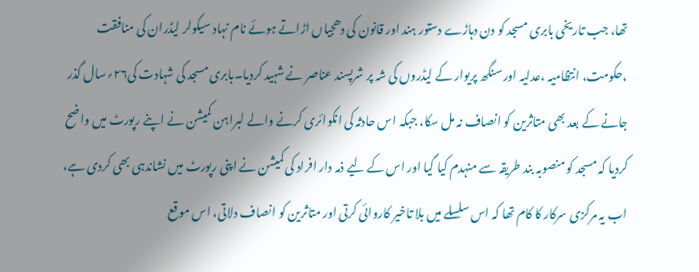تھا، جب تاریخی بابری مسجد کو دن دہاڑے دستور ہند اور قانون کی دھجیاں اڑاتے ہوئے نام نہاد سیکولر لیڈران کی منافقت ،حکومت، انتظامیہ ،عدلیہ اور سنگھ پریوار کے لیڈروں کی شہ پر شرپسند عناصر نے شہید کردیا۔بابری مسجد کی شہادت کی۲۶؍سال گذر جانے کے بعد بھی متاثرین کو انصاف نہ مل سکا، جبکہ اس حادثہ کی انکوائری کرنے والے لبراہن کمیشن نے اپنے رپورٹ میں واضح کردیا کہ مسجد کو منصوبہ بند طریقہ سے منہدم کیا گیا اور اس کے لیے ذمہ دار افراد کی کمیشن نے اپنی رپورٹ میں نشاندہی بھی کردی ہے، اب یہ مرکزی سرکار کا کام تھا کہ اس سلسلے میں بلا تاخیر کاروائی کرتی اور متاثرین کو انصاف دلاتی، اس موقع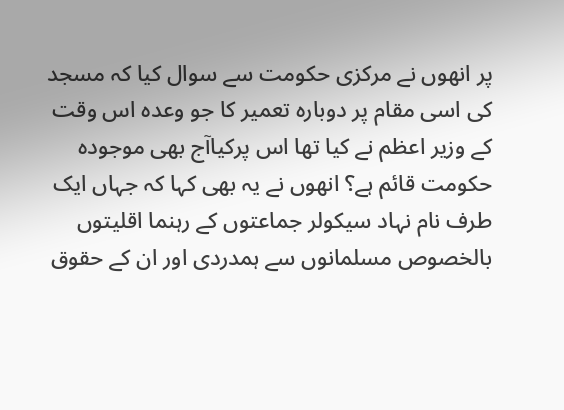پر انھوں نے مرکزی حکومت سے سوال کیا کہ مسجد کی اسی مقام پر دوبارہ تعمیر کا جو وعدہ اس وقت کے وزیر اعظم نے کیا تھا اس پرکیاآج بھی موجودہ حکومت قائم ہے؟ انھوں نے یہ بھی کہا کہ جہاں ایک طرف نام نہاد سیکولر جماعتوں کے رہنما اقلیتوں بالخصوص مسلمانوں سے ہمدردی اور ان کے حقوق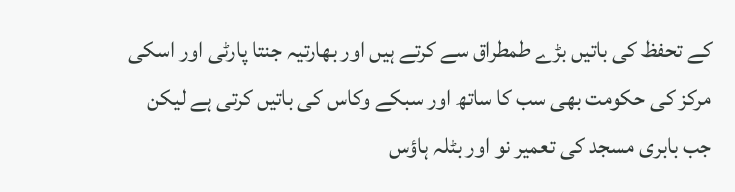کے تحفظ کی باتیں بڑے طمطراق سے کرتے ہیں اور بھارتیہ جنتا پارٹی اور اسکی مرکز کی حکومت بھی سب کا ساتھ اور سبکے وکاس کی باتیں کرتی ہے لیکن جب بابری مسجد کی تعمیر نو اور بٹلہ ہاؤس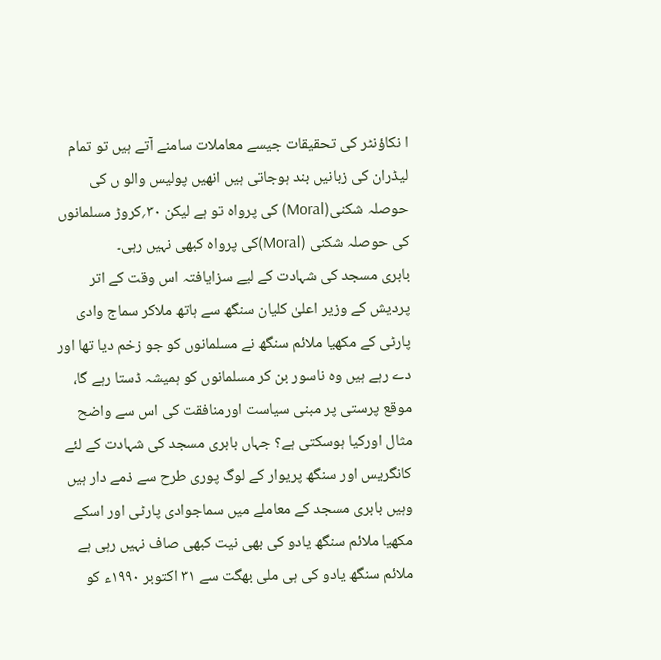ا نکاؤنٹر کی تحقیقات جیسے معاملات سامنے آتے ہیں تو تمام لیڈران کی زبانیں بند ہوجاتی ہیں انھیں پولیس والو ں کی حوصلہ شکنی(Moral) کی پرواہ تو ہے لیکن ۳۰؍کروڑ مسلمانوں کی حوصلہ شکنی (Moral)کی پرواہ کبھی نہیں رہی۔
بابری مسجد کی شہادت کے لیے سزایافتہ اس وقت کے اتر پردیش کے وزیر اعلیٰ کلیان سنگھ سے ہاتھ ملاکر سماج وادی پارٹی کے مکھیا ملائم سنگھ نے مسلمانوں کو جو زخم دیا تھا اور دے رہے ہیں وہ ناسور بن کر مسلمانوں کو ہمیشہ ڈستا رہے گا، موقع پرستی پر مبنی سیاست اورمنافقت کی اس سے واضح مثال اورکیا ہوسکتی ہے؟ جہاں بابری مسجد کی شہادت کے لئے کانگریس اور سنگھ پریوار کے لوگ پوری طرح سے ذمے دار ہیں وہیں بابری مسجد کے معاملے میں سماجوادی پارٹی اور اسکے مکھیا ملائم سنگھ یادو کی بھی نیت کبھی صاف نہیں رہی ہے ملائم سنگھ یادو کی ہی ملی بھگت سے ۳۱ اکتوبر ۱۹۹۰ء کو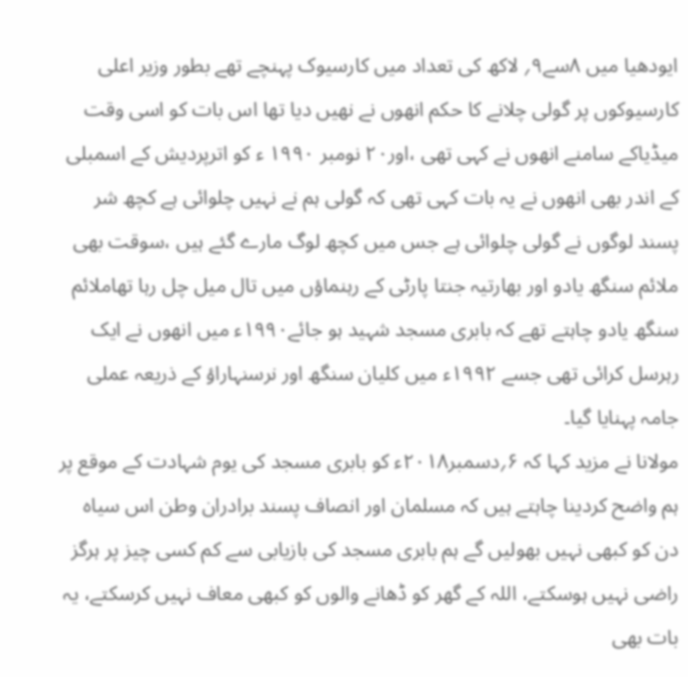ایودھیا میں ۸سے۹؍ لاکھ کی تعداد میں کارسیوک پہنچے تھے بطور وزیر اعلی کارسیوکوں پر گولی چلانے کا حکم انھوں نے نھیں دیا تھا اس بات کو اسی وقت میڈیاکے سامنے انھوں نے کہی تھی ،اور۲۰ نومبر ۱۹۹۰ ء کو اترپردیش کے اسمبلی کے اندر بھی انھوں نے یہ بات کہی تھی کہ گولی ہم نے نہیں چلوائی ہے کچھ شر پسند لوگوں نے گولی چلوائی ہے جس میں کچھ لوگ مارے گئے ہیں ،سوقت بھی ملائم سنگھ یادو اور بھارتیہ جنتا پارٹی کے رہنماؤں میں تال میل چل رہا تھاملائم سنگھ یادو چاہتے تھے کہ بابری مسجد شہید ہو جائے۱۹۹۰ء میں انھوں نے ایک رہرسل کرائی تھی جسے ۱۹۹۲ء میں کلیان سنگھ اور نرسنہاراؤ کے ذریعہ عملی جامہ پہنایا گیا۔
مولانا نے مزید کہا کہ ۶؍دسمبر۲۰۱۸ء کو بابری مسجد کی یوم شہادت کے موقع پر ہم واضح کردینا چاہتے ہیں کہ مسلمان اور انصاف پسند برادران وطن اس سیاہ دن کو کبھی نہیں بھولیں گے ہم بابری مسجد کی بازیابی سے کم کسی چیز پر ہرگز راضی نہیں ہوسکتے، اللہ کے گھر کو ڈھانے والوں کو کبھی معاف نہیں کرسکتے، یہ بات بھی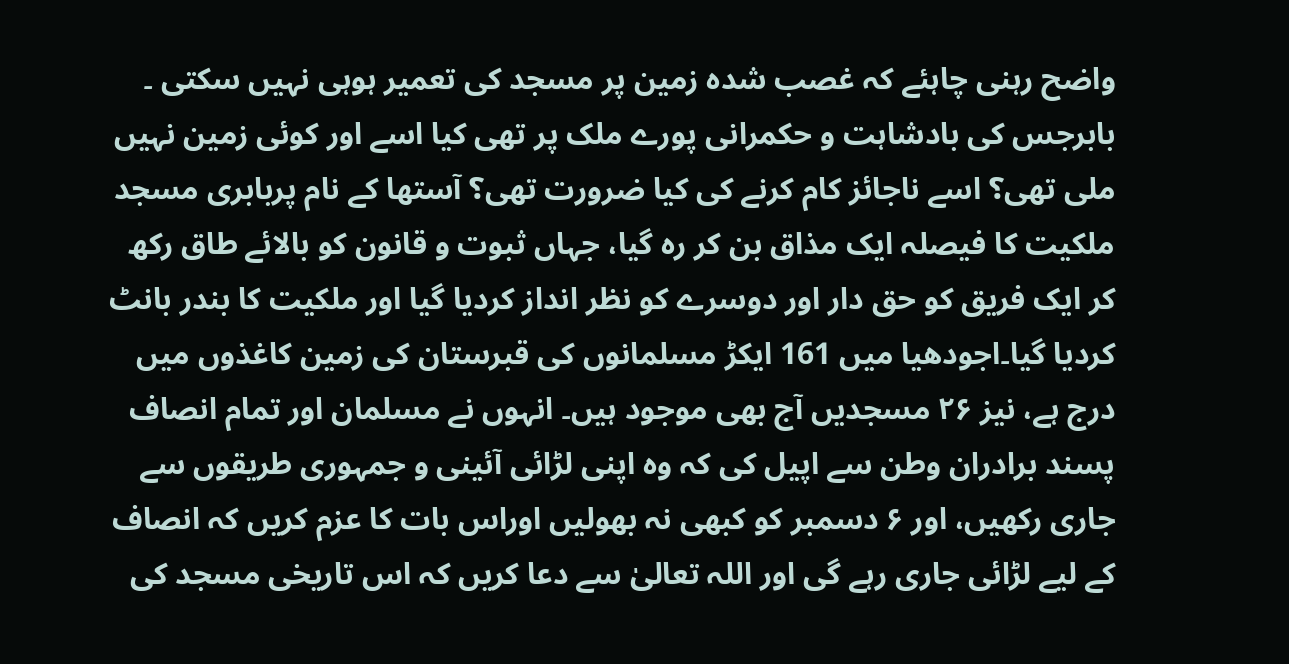واضح رہنی چاہئے کہ غصب شدہ زمین پر مسجد کی تعمیر ہوہی نہیں سکتی ۔ بابرجس کی بادشاہت و حکمرانی پورے ملک پر تھی کیا اسے اور کوئی زمین نہیں ملی تھی؟ اسے ناجائز کام کرنے کی کیا ضرورت تھی؟ آستھا کے نام پربابری مسجد ملکیت کا فیصلہ ایک مذاق بن کر رہ گیا، جہاں ثبوت و قانون کو بالائے طاق رکھ کر ایک فریق کو حق دار اور دوسرے کو نظر انداز کردیا گیا اور ملکیت کا بندر بانٹ
کردیا گیا۔اجودھیا میں 161 ایکڑ مسلمانوں کی قبرستان کی زمین کاغذوں میں درج ہے، نیز ۲۶ مسجدیں آج بھی موجود ہیں۔ انہوں نے مسلمان اور تمام انصاف پسند برادران وطن سے اپیل کی کہ وہ اپنی لڑائی آئینی و جمہوری طریقوں سے جاری رکھیں، اور ۶ دسمبر کو کبھی نہ بھولیں اوراس بات کا عزم کریں کہ انصاف کے لیے لڑائی جاری رہے گی اور اللہ تعالیٰ سے دعا کریں کہ اس تاریخی مسجد کی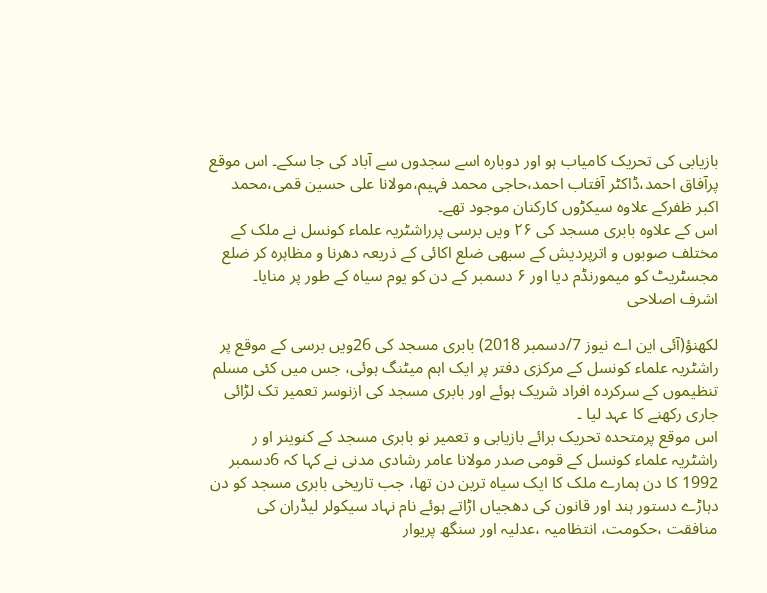بازیابی کی تحریک کامیاب ہو اور دوبارہ اسے سجدوں سے آباد کی جا سکے۔ اس موقع پرآفاق احمد،ڈاکٹر آفتاب احمد،حاجی محمد فہیم،مولانا علی حسین قمی،محمد اکبر ظفرکے علاوہ سیکڑوں کارکنان موجود تھے۔
اس کے علاوہ بابری مسجد کی ۲۶ ویں برسی پرراشٹریہ علماء کونسل نے ملک کے مختلف صوبوں و اترپردیش کے سبھی ضلع اکائی کے ذریعہ دھرنا و مظاہرہ کر ضلع مجسٹریٹ کو میمورنڈم دیا اور ۶ دسمبر کے دن کو یوم سیاہ کے طور پر منایا۔
اشرف اصلاحی

لکھنؤ(آئی این اے نیوز 7/دسمبر 2018) بابری مسجد کی 26ویں برسی کے موقع پر راشٹریہ علماء کونسل کے مرکزی دفتر پر ایک اہم میٹنگ ہوئی، جس میں کئی مسلم تنظیموں کے سرکردہ افراد شریک ہوئے اور بابری مسجد کی ازنوسر تعمیر تک لڑائی جاری رکھنے کا عہد لیا ۔
اس موقع پرمتحدہ تحریک برائے بازیابی و تعمیر نو بابری مسجد کے کنوینر او ر راشٹریہ علماء کونسل کے قومی صدر مولانا عامر رشادی مدنی نے کہا کہ 6دسمبر 1992 کا دن ہمارے ملک کا ایک سیاہ ترین دن تھا، جب تاریخی بابری مسجد کو دن دہاڑے دستور ہند اور قانون کی دھجیاں اڑاتے ہوئے نام نہاد سیکولر لیڈران کی منافقت ،حکومت، انتظامیہ ،عدلیہ اور سنگھ پریوار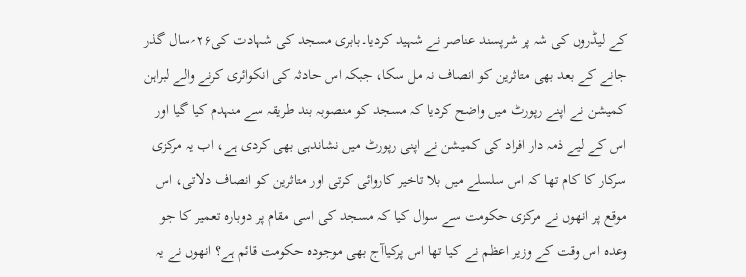کے لیڈروں کی شہ پر شرپسند عناصر نے شہید کردیا۔بابری مسجد کی شہادت کی۲۶؍سال گذر جانے کے بعد بھی متاثرین کو انصاف نہ مل سکا، جبکہ اس حادثہ کی انکوائری کرنے والے لبراہن کمیشن نے اپنے رپورٹ میں واضح کردیا کہ مسجد کو منصوبہ بند طریقہ سے منہدم کیا گیا اور اس کے لیے ذمہ دار افراد کی کمیشن نے اپنی رپورٹ میں نشاندہی بھی کردی ہے، اب یہ مرکزی سرکار کا کام تھا کہ اس سلسلے میں بلا تاخیر کاروائی کرتی اور متاثرین کو انصاف دلاتی، اس موقع پر انھوں نے مرکزی حکومت سے سوال کیا کہ مسجد کی اسی مقام پر دوبارہ تعمیر کا جو وعدہ اس وقت کے وزیر اعظم نے کیا تھا اس پرکیاآج بھی موجودہ حکومت قائم ہے؟ انھوں نے یہ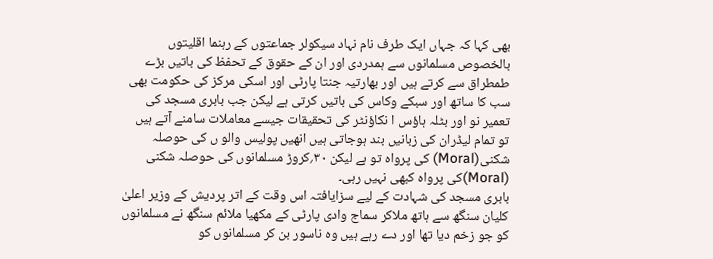بھی کہا کہ جہاں ایک طرف نام نہاد سیکولر جماعتوں کے رہنما اقلیتوں بالخصوص مسلمانوں سے ہمدردی اور ان کے حقوق کے تحفظ کی باتیں بڑے طمطراق سے کرتے ہیں اور بھارتیہ جنتا پارٹی اور اسکی مرکز کی حکومت بھی سب کا ساتھ اور سبکے وکاس کی باتیں کرتی ہے لیکن جب بابری مسجد کی تعمیر نو اور بٹلہ ہاؤس ا نکاؤنٹر کی تحقیقات جیسے معاملات سامنے آتے ہیں تو تمام لیڈران کی زبانیں بند ہوجاتی ہیں انھیں پولیس والو ں کی حوصلہ شکنی(Moral) کی پرواہ تو ہے لیکن ۳۰؍کروڑ مسلمانوں کی حوصلہ شکنی (Moral)کی پرواہ کبھی نہیں رہی۔
بابری مسجد کی شہادت کے لیے سزایافتہ اس وقت کے اتر پردیش کے وزیر اعلیٰ کلیان سنگھ سے ہاتھ ملاکر سماج وادی پارٹی کے مکھیا ملائم سنگھ نے مسلمانوں کو جو زخم دیا تھا اور دے رہے ہیں وہ ناسور بن کر مسلمانوں کو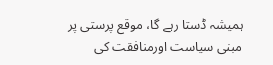ہمیشہ ڈستا رہے گا، موقع پرستی پر مبنی سیاست اورمنافقت کی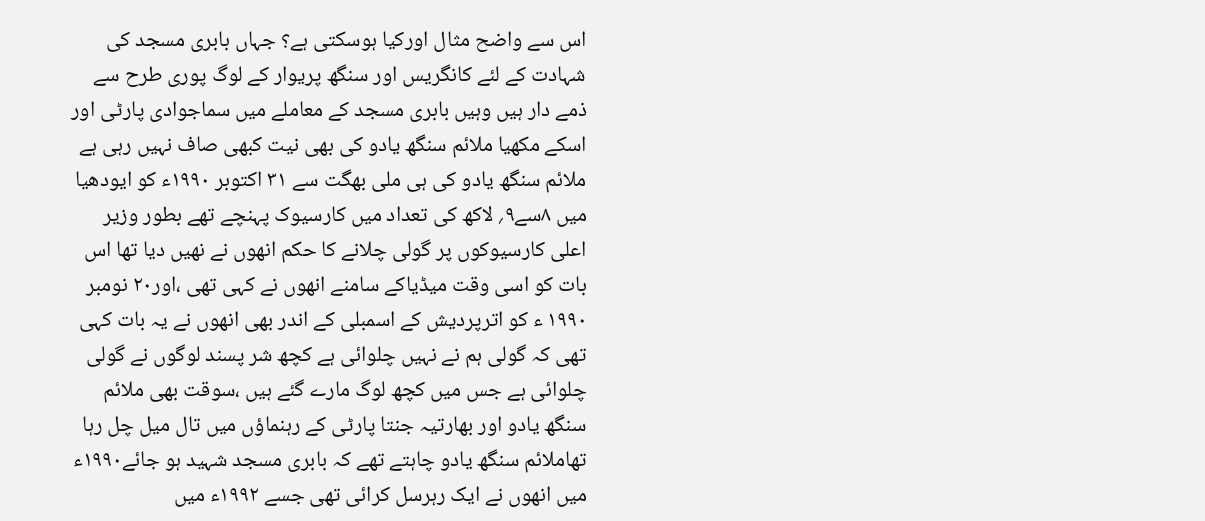اس سے واضح مثال اورکیا ہوسکتی ہے؟ جہاں بابری مسجد کی شہادت کے لئے کانگریس اور سنگھ پریوار کے لوگ پوری طرح سے ذمے دار ہیں وہیں بابری مسجد کے معاملے میں سماجوادی پارٹی اور اسکے مکھیا ملائم سنگھ یادو کی بھی نیت کبھی صاف نہیں رہی ہے ملائم سنگھ یادو کی ہی ملی بھگت سے ۳۱ اکتوبر ۱۹۹۰ء کو ایودھیا میں ۸سے۹؍ لاکھ کی تعداد میں کارسیوک پہنچے تھے بطور وزیر اعلی کارسیوکوں پر گولی چلانے کا حکم انھوں نے نھیں دیا تھا اس بات کو اسی وقت میڈیاکے سامنے انھوں نے کہی تھی ،اور۲۰ نومبر ۱۹۹۰ ء کو اترپردیش کے اسمبلی کے اندر بھی انھوں نے یہ بات کہی تھی کہ گولی ہم نے نہیں چلوائی ہے کچھ شر پسند لوگوں نے گولی چلوائی ہے جس میں کچھ لوگ مارے گئے ہیں ،سوقت بھی ملائم سنگھ یادو اور بھارتیہ جنتا پارٹی کے رہنماؤں میں تال میل چل رہا تھاملائم سنگھ یادو چاہتے تھے کہ بابری مسجد شہید ہو جائے۱۹۹۰ء میں انھوں نے ایک رہرسل کرائی تھی جسے ۱۹۹۲ء میں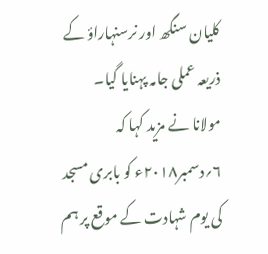کلیان سنگھ اور نرسنہاراؤ کے ذریعہ عملی جامہ پہنایا گیا۔
مولانا نے مزید کہا کہ ۶؍دسمبر۲۰۱۸ء کو بابری مسجد کی یوم شہادت کے موقع پر ہم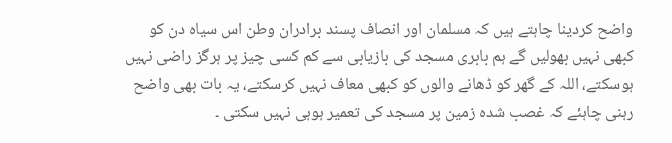واضح کردینا چاہتے ہیں کہ مسلمان اور انصاف پسند برادران وطن اس سیاہ دن کو کبھی نہیں بھولیں گے ہم بابری مسجد کی بازیابی سے کم کسی چیز پر ہرگز راضی نہیں ہوسکتے، اللہ کے گھر کو ڈھانے والوں کو کبھی معاف نہیں کرسکتے، یہ بات بھی واضح رہنی چاہئے کہ غصب شدہ زمین پر مسجد کی تعمیر ہوہی نہیں سکتی ۔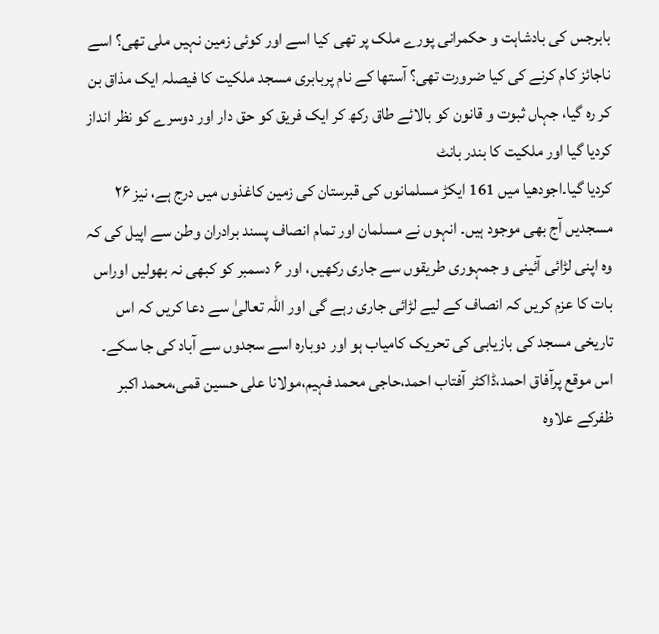بابرجس کی بادشاہت و حکمرانی پورے ملک پر تھی کیا اسے اور کوئی زمین نہیں ملی تھی؟ اسے ناجائز کام کرنے کی کیا ضرورت تھی؟ آستھا کے نام پربابری مسجد ملکیت کا فیصلہ ایک مذاق بن کر رہ گیا، جہاں ثبوت و قانون کو بالائے طاق رکھ کر ایک فریق کو حق دار اور دوسرے کو نظر انداز کردیا گیا اور ملکیت کا بندر بانٹ
کردیا گیا۔اجودھیا میں 161 ایکڑ مسلمانوں کی قبرستان کی زمین کاغذوں میں درج ہے، نیز ۲۶ مسجدیں آج بھی موجود ہیں۔ انہوں نے مسلمان اور تمام انصاف پسند برادران وطن سے اپیل کی کہ وہ اپنی لڑائی آئینی و جمہوری طریقوں سے جاری رکھیں، اور ۶ دسمبر کو کبھی نہ بھولیں اوراس بات کا عزم کریں کہ انصاف کے لیے لڑائی جاری رہے گی اور اللہ تعالیٰ سے دعا کریں کہ اس تاریخی مسجد کی بازیابی کی تحریک کامیاب ہو اور دوبارہ اسے سجدوں سے آباد کی جا سکے۔ اس موقع پرآفاق احمد،ڈاکٹر آفتاب احمد،حاجی محمد فہیم،مولانا علی حسین قمی،محمد اکبر ظفرکے علاوہ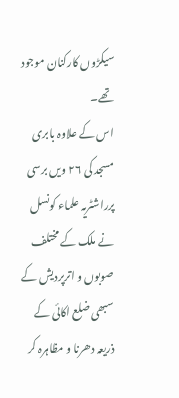سیکڑوں کارکنان موجود تھے۔
اس کے علاوہ بابری مسجد کی ۲۶ ویں برسی پرراشٹریہ علماء کونسل نے ملک کے مختلف صوبوں و اترپردیش کے سبھی ضلع اکائی کے ذریعہ دھرنا و مظاہرہ کر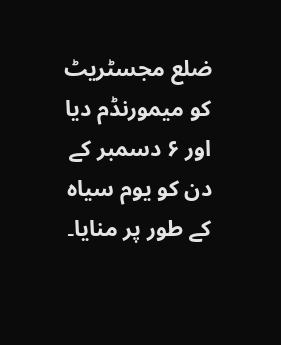ضلع مجسٹریٹ کو میمورنڈم دیا اور ۶ دسمبر کے دن کو یوم سیاہ کے طور پر منایا۔